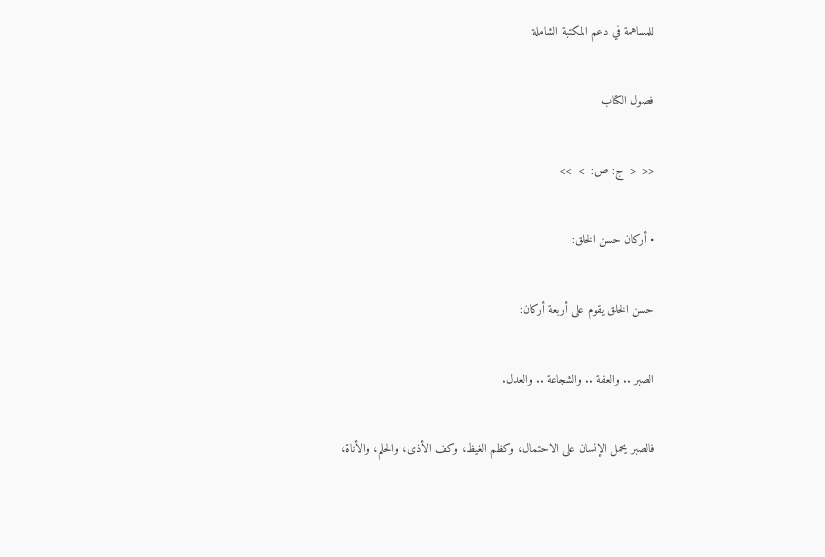للمساهمة في دعم المكتبة الشاملة

فصول الكتاب

<<  <  ج: ص:  >  >>

• أركان حسن الخلق:

حسن الخلق يقوم على أربعة أركان:

الصبر .. والعفة .. والشجاعة .. والعدل.

فالصبر يحمل الإنسان على الاحتمال، وكظم الغيظ، وكف الأذى، والحلم، والأناة،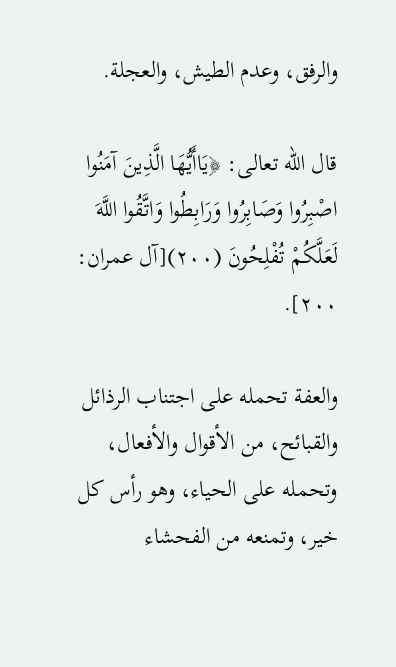والرفق، وعدم الطيش، والعجلة.

قال الله تعالى: ﴿يَاأَيُّهَا الَّذِينَ آمَنُوا اصْبِرُوا وَصَابِرُوا وَرَابِطُوا وَاتَّقُوا اللَّهَ لَعَلَّكُمْ تُفْلِحُونَ (٢٠٠)[آل عمران: ٢٠٠].

والعفة تحمله على اجتناب الرذائل والقبائح، من الأقوال والأفعال، وتحمله على الحياء، وهو رأس كل خير، وتمنعه من الفحشاء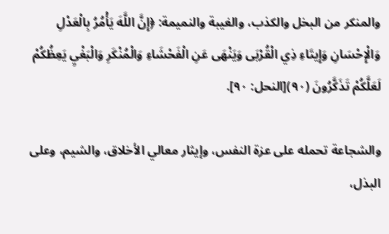والمنكر من البخل والكذب، والغيبة والنميمة: ﴿إِنَّ اللَّهَ يَأْمُرُ بِالْعَدْلِ وَالْإِحْسَانِ وَإِيتَاءِ ذِي الْقُرْبَى وَيَنْهَى عَنِ الْفَحْشَاءِ وَالْمُنْكَرِ وَالْبَغْيِ يَعِظُكُمْ لَعَلَّكُمْ تَذَكَّرُونَ (٩٠)[النحل: ٩٠].

والشجاعة تحمله على عزة النفس، وإيثار معالي الأخلاق، والشيم، وعلى البذل،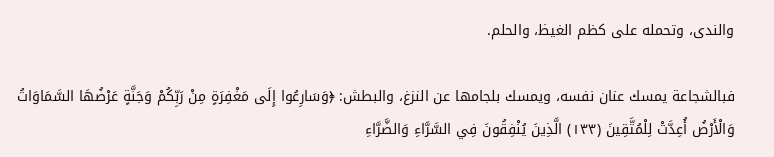والندى، وتحمله على كظم الغيظ، والحلم.

فبالشجاعة يمسك عنان نفسه، ويمسك بلجامها عن النزغ، والبطش: ﴿وَسَارِعُوا إِلَى مَغْفِرَةٍ مِنْ رَبِّكُمْ وَجَنَّةٍ عَرْضُهَا السَّمَاوَاتُ وَالْأَرْضُ أُعِدَّتْ لِلْمُتَّقِينَ (١٣٣) الَّذِينَ يُنْفِقُونَ فِي السَّرَّاءِ وَالضَّرَّاءِ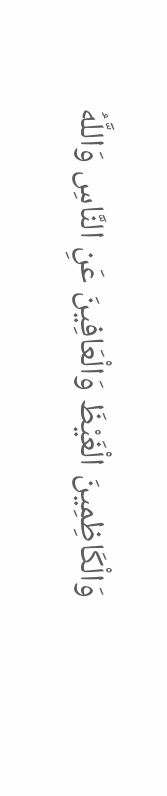وَالْكَاظِمِينَ الْغَيْظَ وَالْعَافِينَ عَنِ النَّاسِ وَاللَّهُ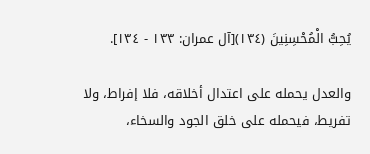يُحِبُّ الْمُحْسِنِينَ (١٣٤)[آل عمران: ١٣٣ - ١٣٤].

والعدل يحمله على اعتدال أخلاقه، فلا إفراط، ولا تفريط، فيحمله على خلق الجود والسخاء،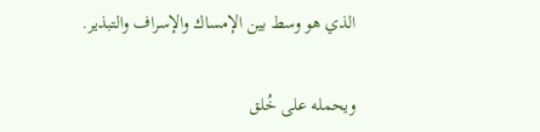الذي هو وسط بين الإمساك والإسراف والتبذير.

ويحمله على خُلق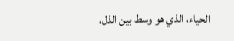الحياء، الذي هو وسط بين الذل،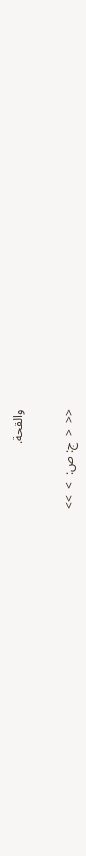والقحة.

<<  <  ج: ص:  >  >>